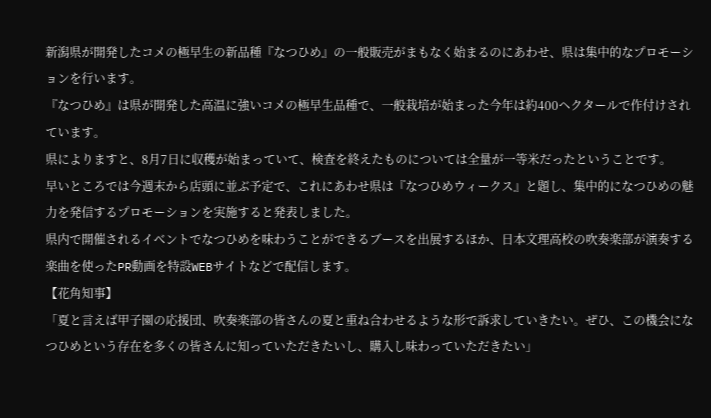新潟県が開発したコメの極早生の新品種『なつひめ』の一般販売がまもなく始まるのにあわせ、県は集中的なプロモーションを行います。
『なつひめ』は県が開発した高温に強いコメの極早生品種で、一般栽培が始まった今年は約400ヘクタールで作付けされています。
県によりますと、8月7日に収穫が始まっていて、検査を終えたものについては全量が一等米だったということです。
早いところでは今週末から店頭に並ぶ予定で、これにあわせ県は『なつひめウィークス』と題し、集中的になつひめの魅力を発信するプロモーションを実施すると発表しました。
県内で開催されるイベントでなつひめを味わうことができるブースを出展するほか、日本文理高校の吹奏楽部が演奏する楽曲を使ったPR動画を特設WEBサイトなどで配信します。
【花角知事】
「夏と言えば甲子園の応援団、吹奏楽部の皆さんの夏と重ね合わせるような形で訴求していきたい。ぜひ、この機会になつひめという存在を多くの皆さんに知っていただきたいし、購入し味わっていただきたい」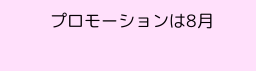プロモーションは8月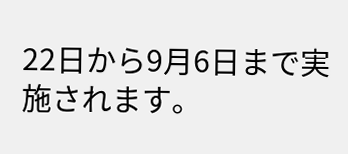22日から9月6日まで実施されます。